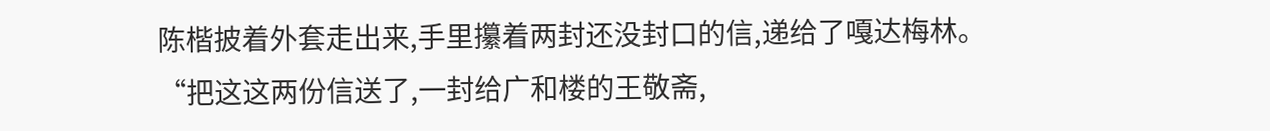陈楷披着外套走出来,手里攥着两封还没封口的信,递给了嘎达梅林。
“把这这两份信送了,一封给广和楼的王敬斋,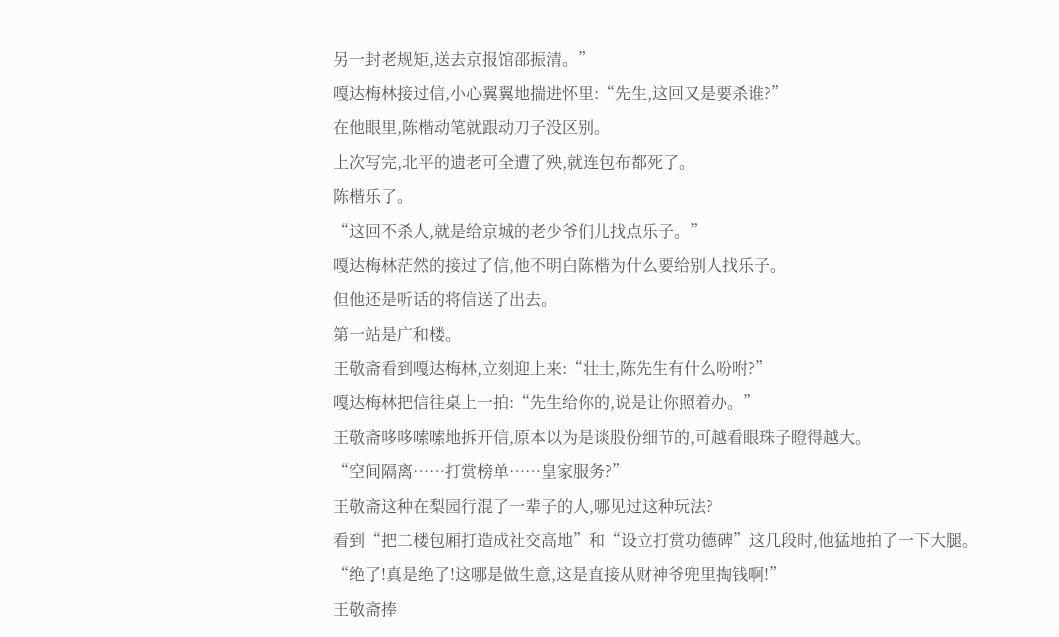另一封老规矩,送去京报馆邵振清。”
嘎达梅林接过信,小心翼翼地揣进怀里:“先生,这回又是要杀谁?”
在他眼里,陈楷动笔就跟动刀子没区别。
上次写完,北平的遗老可全遭了殃,就连包布都死了。
陈楷乐了。
“这回不杀人,就是给京城的老少爷们儿找点乐子。”
嘎达梅林茫然的接过了信,他不明白陈楷为什么要给别人找乐子。
但他还是听话的将信送了出去。
第一站是广和楼。
王敬斋看到嘎达梅林,立刻迎上来:“壮士,陈先生有什么吩咐?”
嘎达梅林把信往桌上一拍:“先生给你的,说是让你照着办。”
王敬斋哆哆嗦嗦地拆开信,原本以为是谈股份细节的,可越看眼珠子瞪得越大。
“空间隔离……打赏榜单……皇家服务?”
王敬斋这种在梨园行混了一辈子的人,哪见过这种玩法?
看到“把二楼包厢打造成社交高地”和“设立打赏功德碑”这几段时,他猛地拍了一下大腿。
“绝了!真是绝了!这哪是做生意,这是直接从财神爷兜里掏钱啊!”
王敬斋捧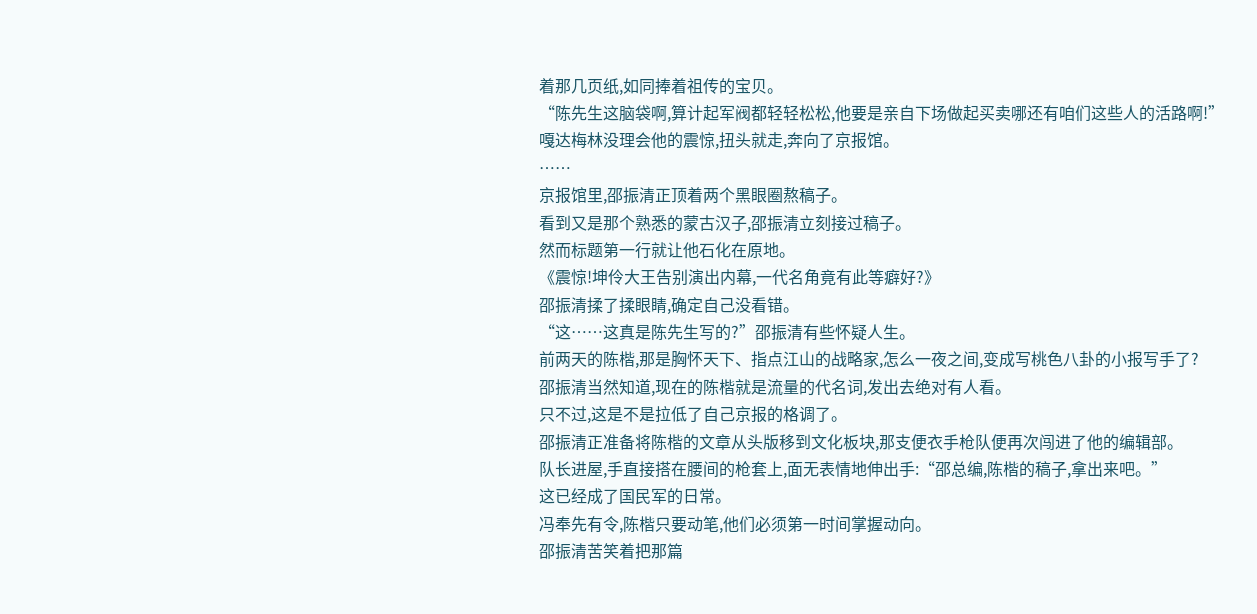着那几页纸,如同捧着祖传的宝贝。
“陈先生这脑袋啊,算计起军阀都轻轻松松,他要是亲自下场做起买卖哪还有咱们这些人的活路啊!”
嘎达梅林没理会他的震惊,扭头就走,奔向了京报馆。
……
京报馆里,邵振清正顶着两个黑眼圈熬稿子。
看到又是那个熟悉的蒙古汉子,邵振清立刻接过稿子。
然而标题第一行就让他石化在原地。
《震惊!坤伶大王告别演出内幕,一代名角竟有此等癖好?》
邵振清揉了揉眼睛,确定自己没看错。
“这……这真是陈先生写的?”邵振清有些怀疑人生。
前两天的陈楷,那是胸怀天下、指点江山的战略家,怎么一夜之间,变成写桃色八卦的小报写手了?
邵振清当然知道,现在的陈楷就是流量的代名词,发出去绝对有人看。
只不过,这是不是拉低了自己京报的格调了。
邵振清正准备将陈楷的文章从头版移到文化板块,那支便衣手枪队便再次闯进了他的编辑部。
队长进屋,手直接搭在腰间的枪套上,面无表情地伸出手:“邵总编,陈楷的稿子,拿出来吧。”
这已经成了国民军的日常。
冯奉先有令,陈楷只要动笔,他们必须第一时间掌握动向。
邵振清苦笑着把那篇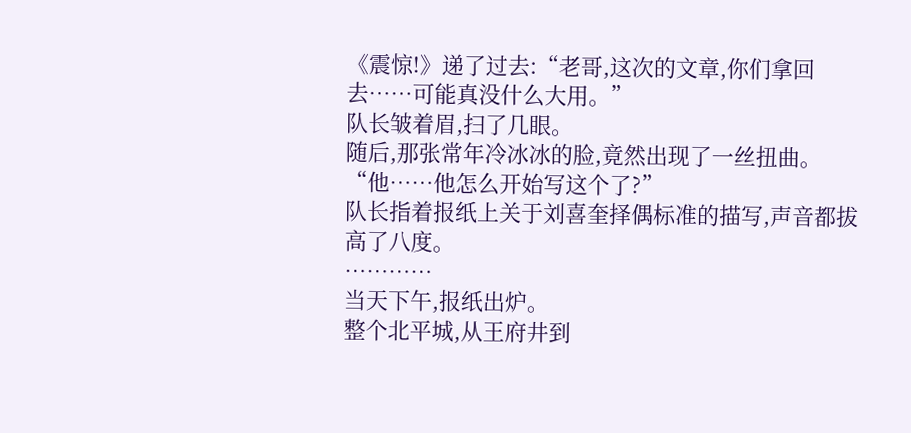《震惊!》递了过去:“老哥,这次的文章,你们拿回去……可能真没什么大用。”
队长皱着眉,扫了几眼。
随后,那张常年冷冰冰的脸,竟然出现了一丝扭曲。
“他……他怎么开始写这个了?”
队长指着报纸上关于刘喜奎择偶标准的描写,声音都拔高了八度。
…………
当天下午,报纸出炉。
整个北平城,从王府井到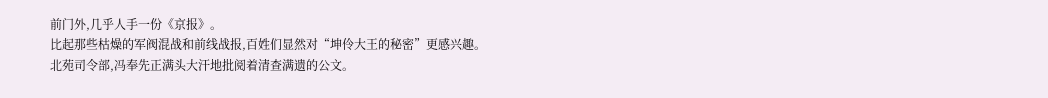前门外,几乎人手一份《京报》。
比起那些枯燥的军阀混战和前线战报,百姓们显然对“坤伶大王的秘密”更感兴趣。
北苑司令部,冯奉先正满头大汗地批阅着清查满遗的公文。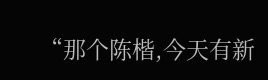“那个陈楷,今天有新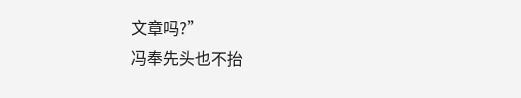文章吗?”
冯奉先头也不抬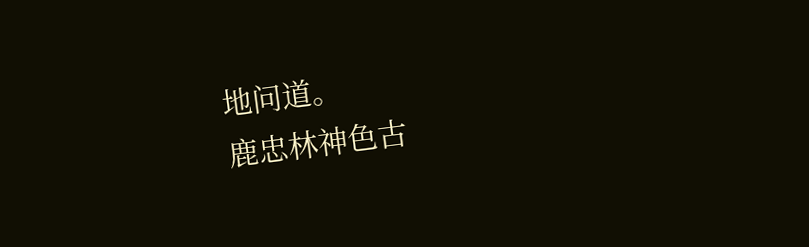地问道。
鹿忠林神色古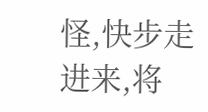怪,快步走进来,将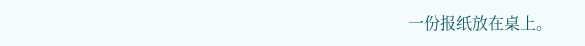一份报纸放在桌上。